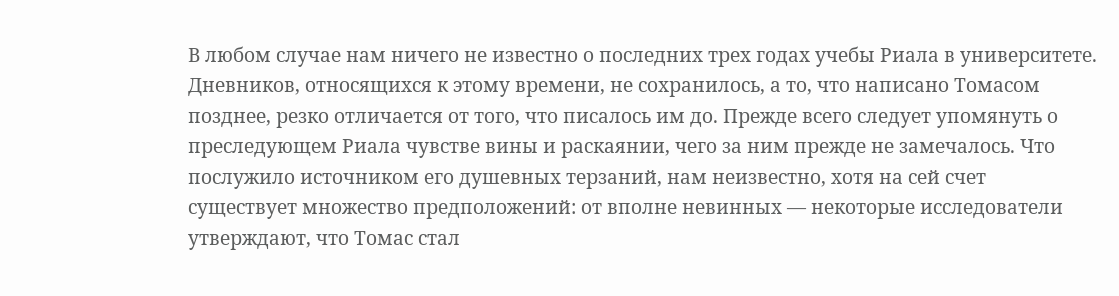В любом случае нам ничего не известно о последних трех годах учебы Риала в университете. Дневников, относящихся к этому времени, не сохранилось, а то, что написано Томасом позднее, резко отличается от того, что писалось им до. Прежде всего следует упомянуть о преследующем Риала чувстве вины и раскаянии, чего за ним прежде не замечалось. Что послужило источником его душевных терзаний, нам неизвестно, хотя на сей счет существует множество предположений: от вполне невинных — некоторые исследователи утверждают, что Томас стал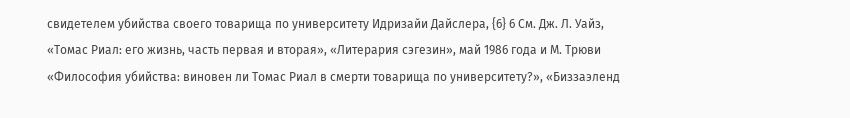свидетелем убийства своего товарища по университету Идризайи Дайслера, {6} 6 См. Дж. Л. Уайз, «Томас Риал: его жизнь, часть первая и вторая», «Литерария сэгезин», май 1986 года и М. Трюви «Философия убийства: виновен ли Томас Риал в смерти товарища по университету?», «Биззаэленд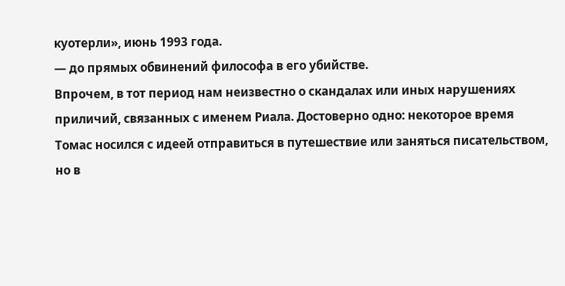куотерли», июнь 1993 года.
— до прямых обвинений философа в его убийстве.
Впрочем, в тот период нам неизвестно о скандалах или иных нарушениях приличий, связанных с именем Риала. Достоверно одно: некоторое время Томас носился с идеей отправиться в путешествие или заняться писательством, но в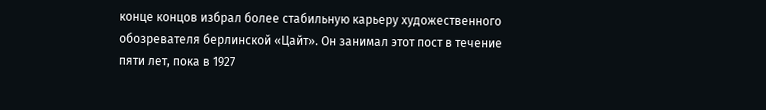конце концов избрал более стабильную карьеру художественного обозревателя берлинской «Цайт». Он занимал этот пост в течение пяти лет, пока в 1927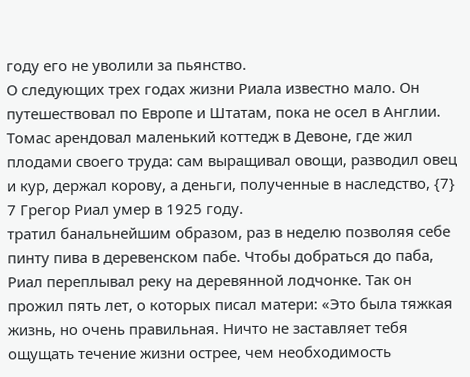году его не уволили за пьянство.
О следующих трех годах жизни Риала известно мало. Он путешествовал по Европе и Штатам, пока не осел в Англии. Томас арендовал маленький коттедж в Девоне, где жил плодами своего труда: сам выращивал овощи, разводил овец и кур, держал корову, а деньги, полученные в наследство, {7} 7 Грегор Риал умер в 1925 году.
тратил банальнейшим образом, раз в неделю позволяя себе пинту пива в деревенском пабе. Чтобы добраться до паба, Риал переплывал реку на деревянной лодчонке. Так он прожил пять лет, о которых писал матери: «Это была тяжкая жизнь, но очень правильная. Ничто не заставляет тебя ощущать течение жизни острее, чем необходимость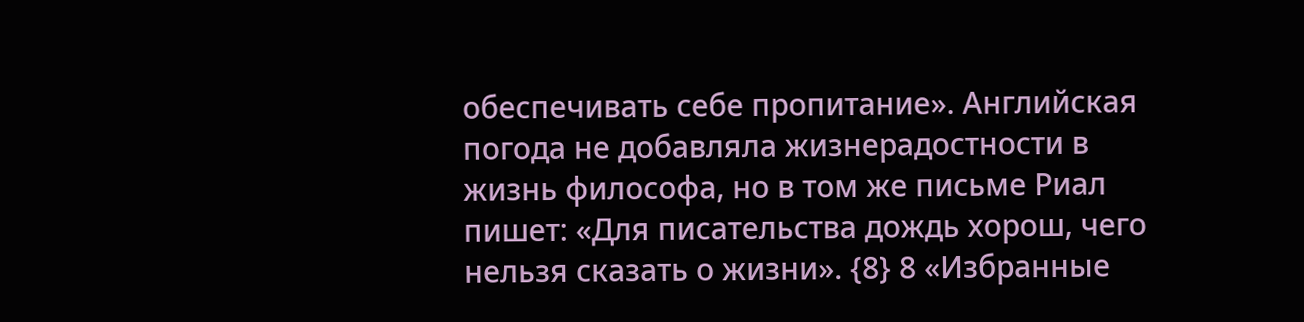обеспечивать себе пропитание». Английская погода не добавляла жизнерадостности в жизнь философа, но в том же письме Риал пишет: «Для писательства дождь хорош, чего нельзя сказать о жизни». {8} 8 «Избранные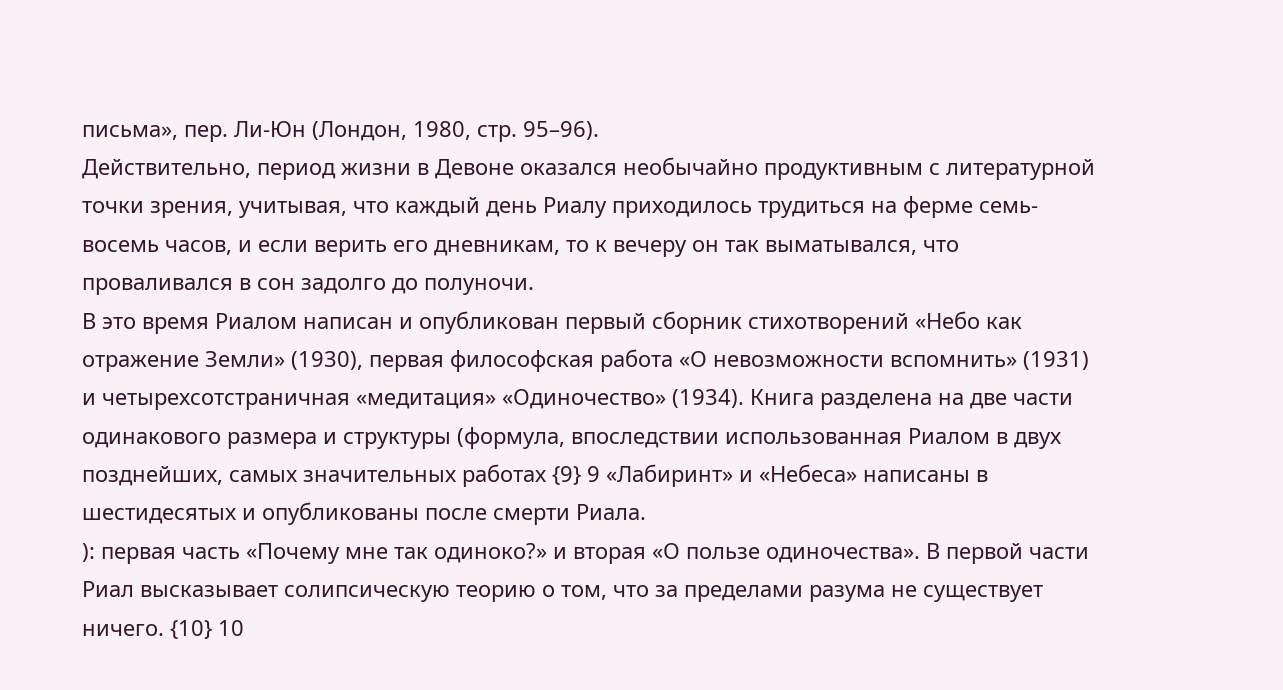письма», пер. Ли-Юн (Лондон, 1980, стр. 95–96).
Действительно, период жизни в Девоне оказался необычайно продуктивным с литературной точки зрения, учитывая, что каждый день Риалу приходилось трудиться на ферме семь-восемь часов, и если верить его дневникам, то к вечеру он так выматывался, что проваливался в сон задолго до полуночи.
В это время Риалом написан и опубликован первый сборник стихотворений «Небо как отражение Земли» (1930), первая философская работа «О невозможности вспомнить» (1931) и четырехсотстраничная «медитация» «Одиночество» (1934). Книга разделена на две части одинакового размера и структуры (формула, впоследствии использованная Риалом в двух позднейших, самых значительных работах {9} 9 «Лабиринт» и «Небеса» написаны в шестидесятых и опубликованы после смерти Риала.
): первая часть «Почему мне так одиноко?» и вторая «О пользе одиночества». В первой части Риал высказывает солипсическую теорию о том, что за пределами разума не существует ничего. {10} 10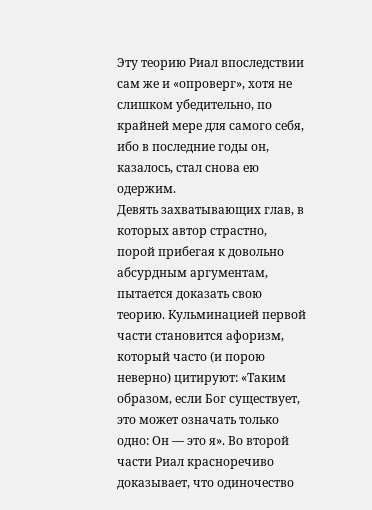Эту теорию Риал впоследствии сам же и «опроверг», хотя не слишком убедительно, по крайней мере для самого себя, ибо в последние годы он, казалось, стал снова ею одержим.
Девять захватывающих глав, в которых автор страстно, порой прибегая к довольно абсурдным аргументам, пытается доказать свою теорию. Кульминацией первой части становится афоризм, который часто (и порою неверно) цитируют: «Таким образом, если Бог существует, это может означать только одно: Он — это я». Во второй части Риал красноречиво доказывает, что одиночество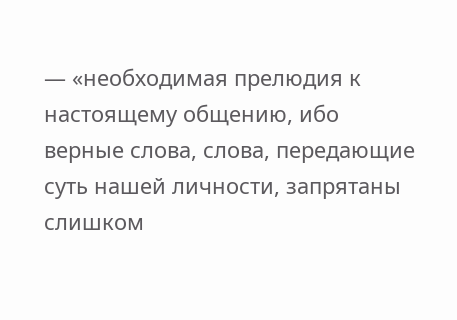— «необходимая прелюдия к настоящему общению, ибо верные слова, слова, передающие суть нашей личности, запрятаны слишком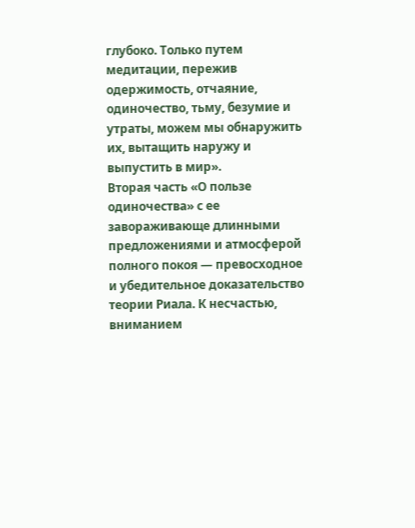глубоко. Только путем медитации, пережив одержимость, отчаяние, одиночество, тьму, безумие и утраты, можем мы обнаружить их, вытащить наружу и выпустить в мир».
Вторая часть «О пользе одиночества» с ее завораживающе длинными предложениями и атмосферой полного покоя — превосходное и убедительное доказательство теории Риала. К несчастью, вниманием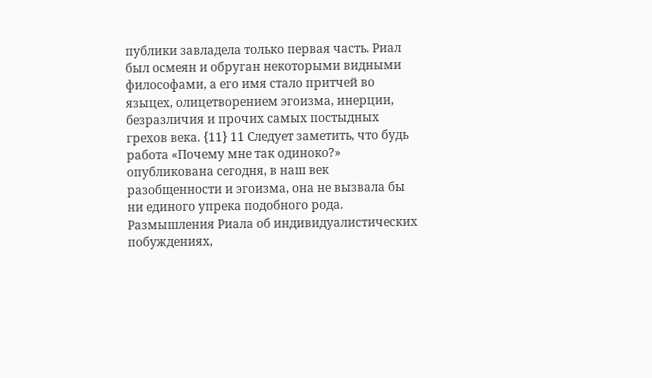публики завладела только первая часть. Риал был осмеян и обруган некоторыми видными философами, а его имя стало притчей во языцех, олицетворением эгоизма, инерции, безразличия и прочих самых постыдных грехов века. {11} 11 Следует заметить, что будь работа «Почему мне так одиноко?» опубликована сегодня, в наш век разобщенности и эгоизма, она не вызвала бы ни единого упрека подобного рода. Размышления Риала об индивидуалистических побуждениях,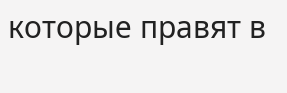которые правят в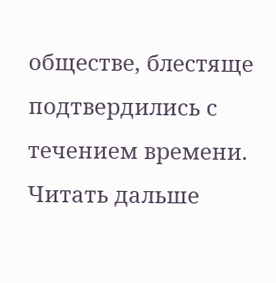обществе, блестяще подтвердились с течением времени.
Читать дальше